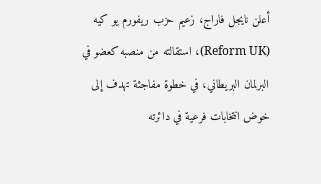أعلن نايجل فاراج، زعيم حزب ريفورم يو كيه (Reform UK)، استقالته من منصبه كعضو في البرلمان البريطاني، في خطوة مفاجئة تهدف إلى خوض انتخابات فرعية في دائرته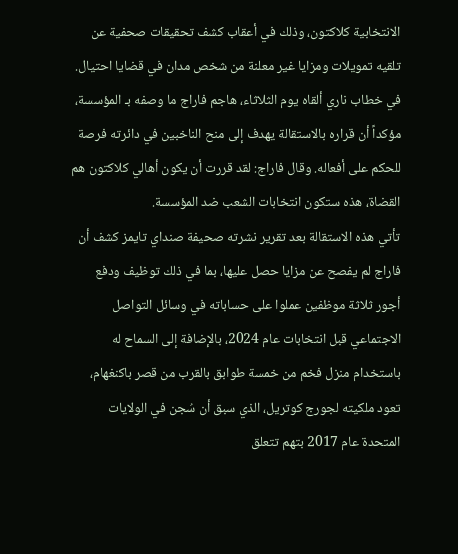الانتخابية كلاكتون، وذلك في أعقاب كشف تحقيقات صحفية عن تلقيه تمويلات ومزايا غير معلنة من شخص مدان في قضايا احتيال.
في خطاب ناري ألقاه يوم الثلاثاء، هاجم فاراج ما وصفه بـ المؤسسة، مؤكداً أن قراره بالاستقالة يهدف إلى منح الناخبين في دائرته فرصة للحكم على أفعاله. وقال فاراج: لقد قررت أن يكون أهالي كلاكتون هم القضاة، هذه ستكون انتخابات الشعب ضد المؤسسة.
تأتي هذه الاستقالة بعد تقرير نشرته صحيفة صنداي تايمز كشف أن فاراج لم يفصح عن مزايا حصل عليها، بما في ذلك توظيف ودفع أجور ثلاثة موظفين عملوا على حساباته في وسائل التواصل الاجتماعي قبل انتخابات عام 2024، بالإضافة إلى السماح له باستخدام منزل فخم من خمسة طوابق بالقرب من قصر باكنغهام، تعود ملكيته لجورج كوتريل، الذي سبق أن سُجن في الولايات المتحدة عام 2017 بتهم تتعلق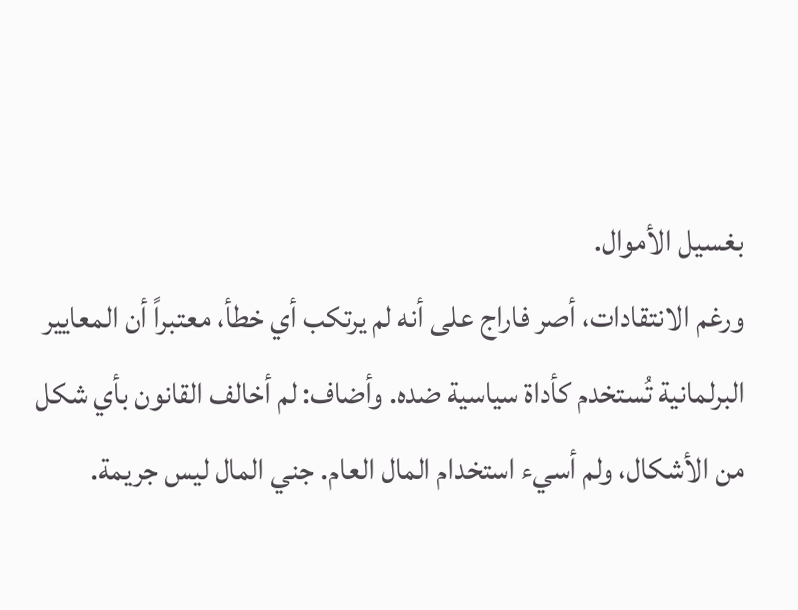بغسيل الأموال.
ورغم الانتقادات، أصر فاراج على أنه لم يرتكب أي خطأ، معتبراً أن المعايير البرلمانية تُستخدم كأداة سياسية ضده. وأضاف: لم أخالف القانون بأي شكل من الأشكال، ولم أسيء استخدام المال العام. جني المال ليس جريمة.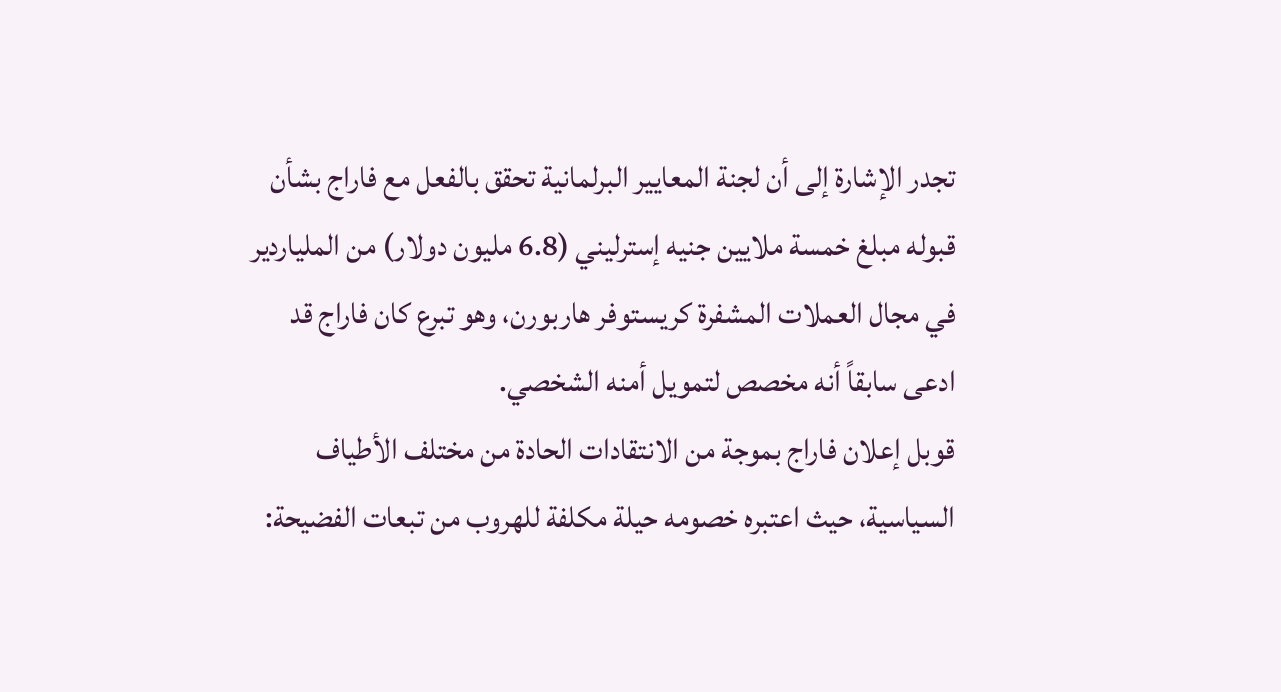تجدر الإشارة إلى أن لجنة المعايير البرلمانية تحقق بالفعل مع فاراج بشأن قبوله مبلغ خمسة ملايين جنيه إسترليني (6.8 مليون دولار) من الملياردير في مجال العملات المشفرة كريستوفر هاربورن، وهو تبرع كان فاراج قد ادعى سابقاً أنه مخصص لتمويل أمنه الشخصي.
قوبل إعلان فاراج بموجة من الانتقادات الحادة من مختلف الأطياف السياسية، حيث اعتبره خصومه حيلة مكلفة للهروب من تبعات الفضيحة: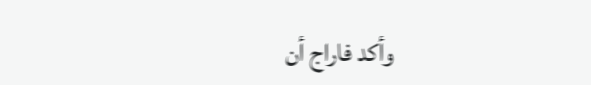وأكد فاراج أن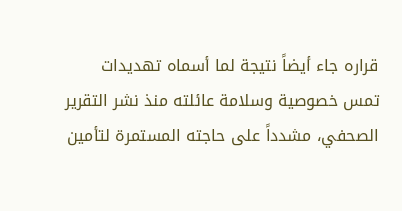قراره جاء أيضاً نتيجة لما أسماه تهديدات تمس خصوصية وسلامة عائلته منذ نشر التقرير الصحفي، مشدداً على حاجته المستمرة لتأمين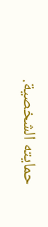حمايته الشخصية.